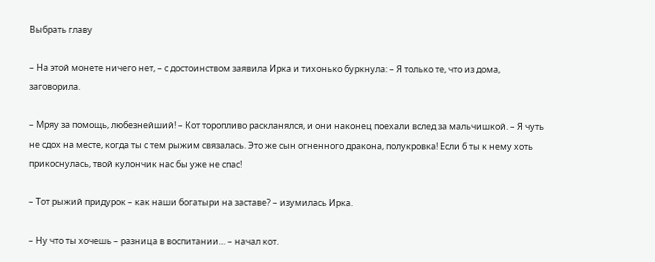Выбрать главу

– На этой монете ничего нет, – с достоинством заявила Ирка и тихонько буркнула: – Я только те, что из дома, заговорила.

– Мряу за помощь, любезнейший! – Кот торопливо раскланялся, и они наконец поехали вслед за мальчишкой. – Я чуть не сдох на месте, когда ты с тем рыжим связалась. Это же сын огненного дракона, полукровка! Если б ты к нему хоть прикоснулась, твой кулончик нас бы уже не спас!

– Тот рыжий придурок – как наши богатыри на заставе? – изумилась Ирка.

– Ну что ты хочешь – разница в воспитании… – начал кот.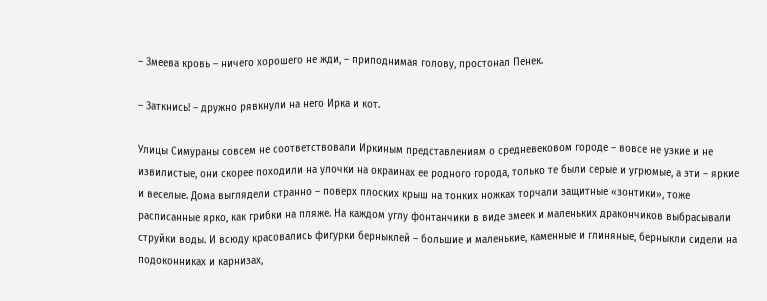– Змеева кровь – ничего хорошего не жди, – приподнимая голову, простонал Пенек.

– Заткнись! – дружно рявкнули на него Ирка и кот.

Улицы Симураны совсем не соответствовали Иркиным представлениям о средневековом городе – вовсе не узкие и не извилистые, они скорее походили на улочки на окраинах ее родного города, только те были серые и угрюмые, а эти – яркие и веселые. Дома выглядели странно – поверх плоских крыш на тонких ножках торчали защитные «зонтики», тоже расписанные ярко, как грибки на пляже. На каждом углу фонтанчики в виде змеек и маленьких дракончиков выбрасывали струйки воды. И всюду красовались фигурки берныклей – большие и маленькие, каменные и глиняные, берныкли сидели на подоконниках и карнизах,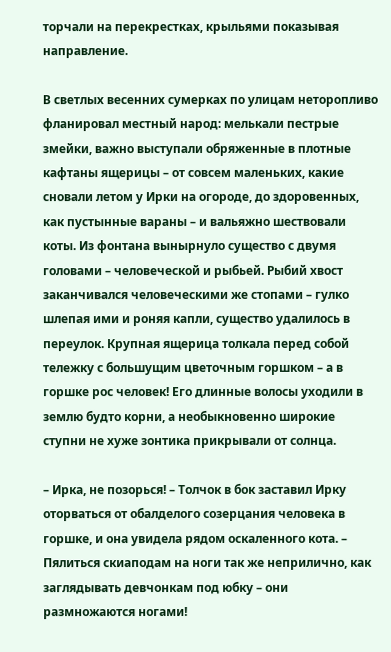торчали на перекрестках, крыльями показывая направление.

В светлых весенних сумерках по улицам неторопливо фланировал местный народ: мелькали пестрые змейки, важно выступали обряженные в плотные кафтаны ящерицы – от совсем маленьких, какие сновали летом у Ирки на огороде, до здоровенных, как пустынные вараны – и вальяжно шествовали коты. Из фонтана вынырнуло существо с двумя головами – человеческой и рыбьей. Рыбий хвост заканчивался человеческими же стопами – гулко шлепая ими и роняя капли, существо удалилось в переулок. Крупная ящерица толкала перед собой тележку с большущим цветочным горшком – а в горшке рос человек! Его длинные волосы уходили в землю будто корни, а необыкновенно широкие ступни не хуже зонтика прикрывали от солнца.

– Ирка, не позорься! – Толчок в бок заставил Ирку оторваться от обалделого созерцания человека в горшке, и она увидела рядом оскаленного кота. – Пялиться скиаподам на ноги так же неприлично, как заглядывать девчонкам под юбку – они размножаются ногами!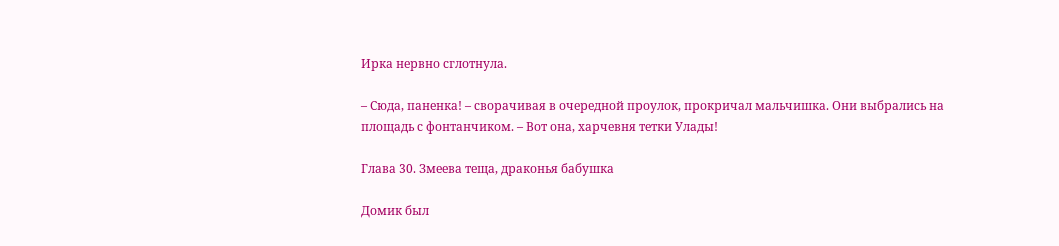Ирка нервно сглотнула.

– Сюда, паненка! – сворачивая в очередной проулок, прокричал мальчишка. Они выбрались на площадь с фонтанчиком. – Вот она, харчевня тетки Улады!

Глава 30. Змеева теща, драконья бабушка

Домик был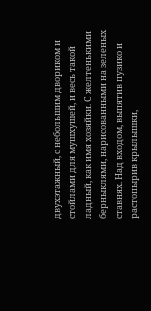двухэтажный, с небольшим двориком и стойлами для мушхушей, и весь такой ладный, как имя хозяйки. С желтенькими берныклями, нарисованными на зеленых ставнях. Над входом, выпятив пузико и растопырив крылышки,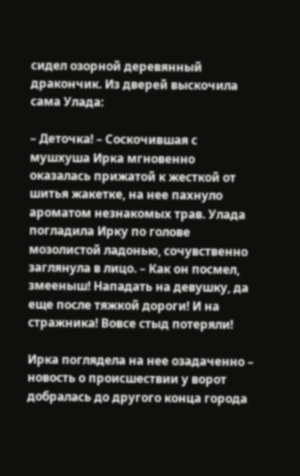сидел озорной деревянный дракончик. Из дверей выскочила сама Улада:

– Деточка! – Соскочившая с мушхуша Ирка мгновенно оказалась прижатой к жесткой от шитья жакетке, на нее пахнуло ароматом незнакомых трав. Улада погладила Ирку по голове мозолистой ладонью, сочувственно заглянула в лицо. – Как он посмел, змееныш! Нападать на девушку, да еще после тяжкой дороги! И на стражника! Вовсе стыд потеряли!

Ирка поглядела на нее озадаченно – новость о происшествии у ворот добралась до другого конца города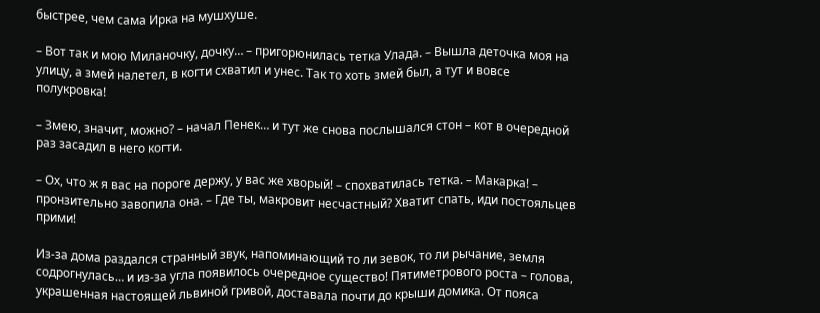быстрее, чем сама Ирка на мушхуше.

– Вот так и мою Миланочку, дочку… – пригорюнилась тетка Улада. – Вышла деточка моя на улицу, а змей налетел, в когти схватил и унес. Так то хоть змей был, а тут и вовсе полукровка!

– Змею, значит, можно? – начал Пенек… и тут же снова послышался стон – кот в очередной раз засадил в него когти.

– Ох, что ж я вас на пороге держу, у вас же хворый! – спохватилась тетка. – Макарка! – пронзительно завопила она. – Где ты, макровит несчастный? Хватит спать, иди постояльцев прими!

Из-за дома раздался странный звук, напоминающий то ли зевок, то ли рычание, земля содрогнулась… и из-за угла появилось очередное существо! Пятиметрового роста – голова, украшенная настоящей львиной гривой, доставала почти до крыши домика. От пояса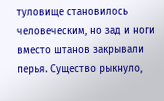туловище становилось человеческим, но зад и ноги вместо штанов закрывали перья. Существо рыкнуло,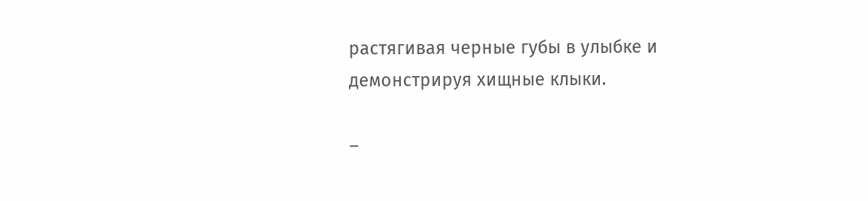растягивая черные губы в улыбке и демонстрируя хищные клыки.

–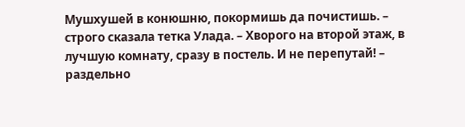Мушхушей в конюшню, покормишь да почистишь. – строго сказала тетка Улада. – Хворого на второй этаж, в лучшую комнату, сразу в постель. И не перепутай! – раздельно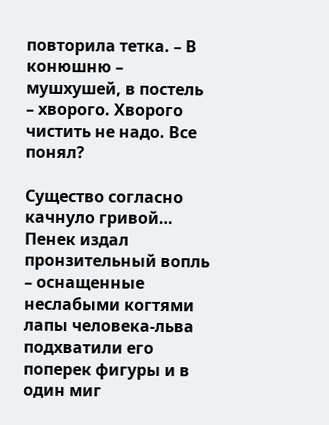повторила тетка. – В конюшню – мушхушей, в постель – хворого. Хворого чистить не надо. Все понял?

Существо согласно качнуло гривой… Пенек издал пронзительный вопль – оснащенные неслабыми когтями лапы человека-льва подхватили его поперек фигуры и в один миг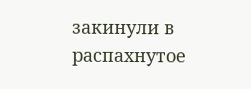закинули в распахнутое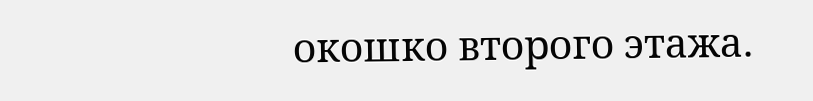окошко второго этажа.